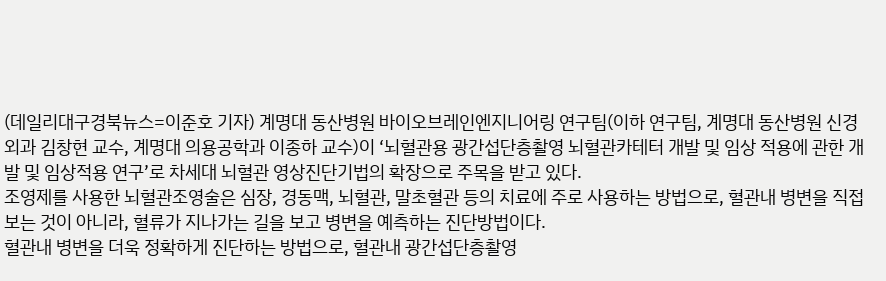(데일리대구경북뉴스=이준호 기자) 계명대 동산병원 바이오브레인엔지니어링 연구팀(이하 연구팀, 계명대 동산병원 신경외과 김창현 교수, 계명대 의용공학과 이종하 교수)이 ‘뇌혈관용 광간섭단층촬영 뇌혈관카테터 개발 및 임상 적용에 관한 개발 및 임상적용 연구’로 차세대 뇌혈관 영상진단기법의 확장으로 주목을 받고 있다.
조영제를 사용한 뇌혈관조영술은 심장, 경동맥, 뇌혈관, 말초혈관 등의 치료에 주로 사용하는 방법으로, 혈관내 병변을 직접 보는 것이 아니라, 혈류가 지나가는 길을 보고 병변을 예측하는 진단방법이다.
혈관내 병변을 더욱 정확하게 진단하는 방법으로, 혈관내 광간섭단층촬영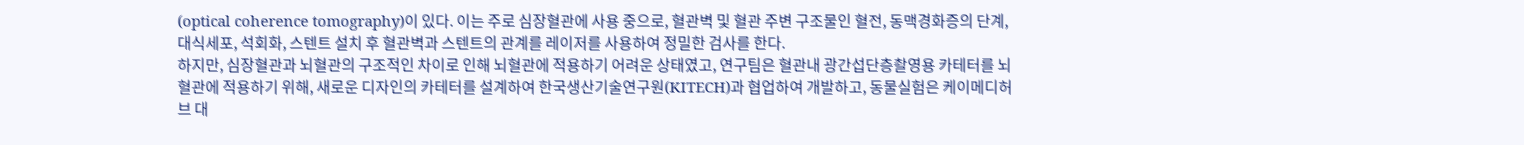(optical coherence tomography)이 있다. 이는 주로 심장혈관에 사용 중으로, 혈관벽 및 혈관 주변 구조물인 혈전, 동맥경화증의 단계, 대식세포, 석회화, 스텐트 설치 후 혈관벽과 스텐트의 관계를 레이저를 사용하여 정밀한 검사를 한다.
하지만, 심장혈관과 뇌혈관의 구조적인 차이로 인해 뇌혈관에 적용하기 어려운 상태였고, 연구팀은 혈관내 광간섭단층촬영용 카테터를 뇌혈관에 적용하기 위해, 새로운 디자인의 카테터를 설계하여 한국생산기술연구원(KITECH)과 협업하여 개발하고, 동물실험은 케이메디허브 대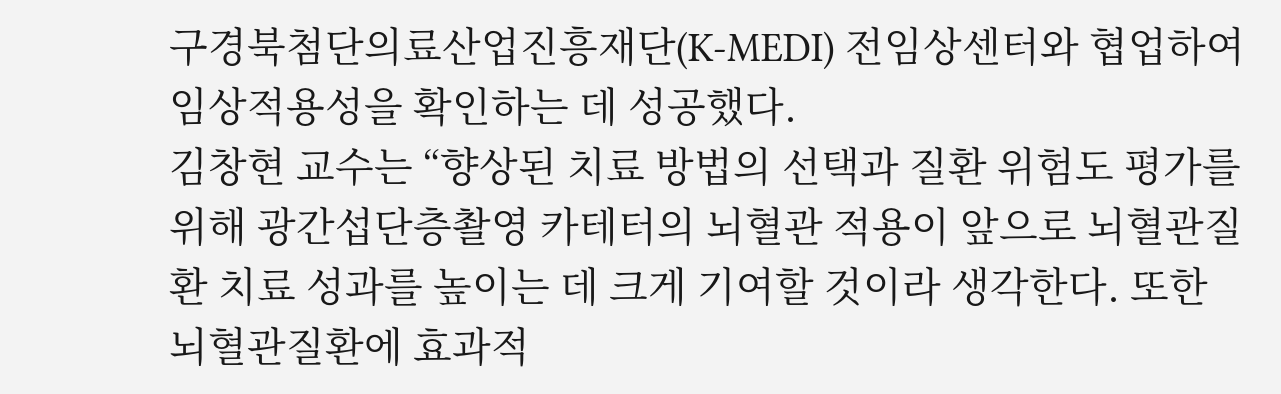구경북첨단의료산업진흥재단(K-MEDI) 전임상센터와 협업하여 임상적용성을 확인하는 데 성공했다.
김창현 교수는 “향상된 치료 방법의 선택과 질환 위험도 평가를 위해 광간섭단층촬영 카테터의 뇌혈관 적용이 앞으로 뇌혈관질환 치료 성과를 높이는 데 크게 기여할 것이라 생각한다. 또한 뇌혈관질환에 효과적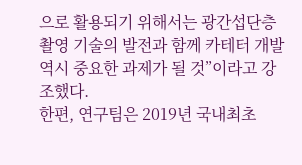으로 활용되기 위해서는 광간섭단층촬영 기술의 발전과 함께 카테터 개발 역시 중요한 과제가 될 것”이라고 강조했다.
한편, 연구팀은 2019년 국내최초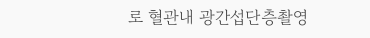로 혈관내 광간섭단층촬영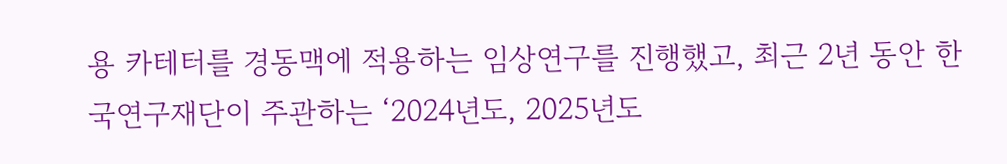용 카테터를 경동맥에 적용하는 임상연구를 진행했고, 최근 2년 동안 한국연구재단이 주관하는 ‘2024년도, 2025년도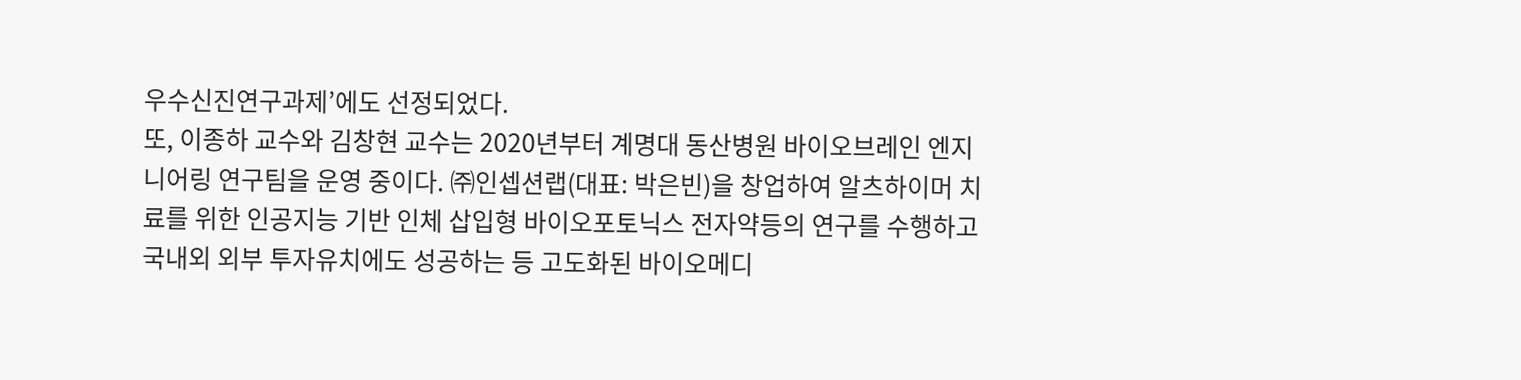우수신진연구과제’에도 선정되었다.
또, 이종하 교수와 김창현 교수는 2020년부터 계명대 동산병원 바이오브레인 엔지니어링 연구팀을 운영 중이다. ㈜인셉션랩(대표: 박은빈)을 창업하여 알츠하이머 치료를 위한 인공지능 기반 인체 삽입형 바이오포토닉스 전자약등의 연구를 수행하고 국내외 외부 투자유치에도 성공하는 등 고도화된 바이오메디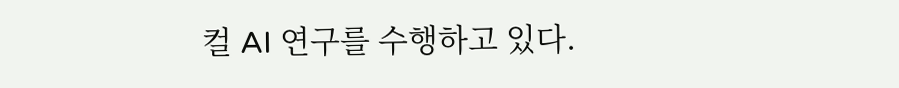컬 AI 연구를 수행하고 있다.